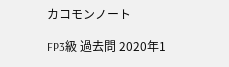カコモンノート

FP3級 過去問 2020年1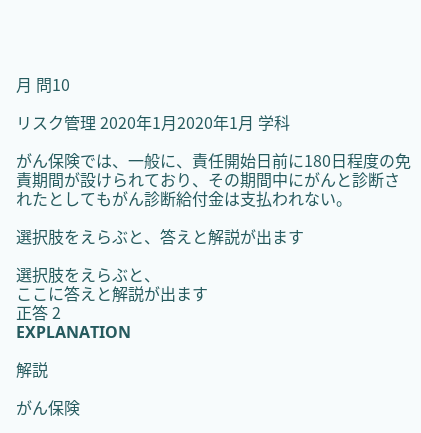月 問10

リスク管理 2020年1月2020年1月 学科

がん保険では、一般に、責任開始日前に180日程度の免責期間が設けられており、その期間中にがんと診断されたとしてもがん診断給付金は支払われない。

選択肢をえらぶと、答えと解説が出ます

選択肢をえらぶと、
ここに答えと解説が出ます
正答 2
EXPLANATION

解説

がん保険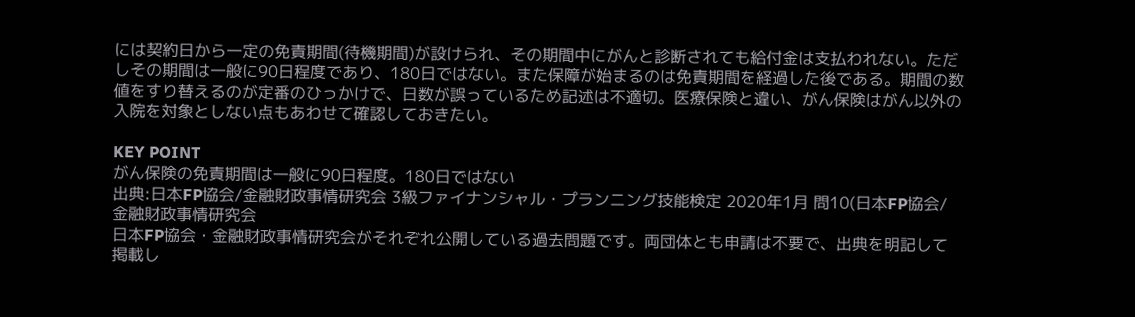には契約日から一定の免責期間(待機期間)が設けられ、その期間中にがんと診断されても給付金は支払われない。ただしその期間は一般に90日程度であり、180日ではない。また保障が始まるのは免責期間を経過した後である。期間の数値をすり替えるのが定番のひっかけで、日数が誤っているため記述は不適切。医療保険と違い、がん保険はがん以外の入院を対象としない点もあわせて確認しておきたい。

KEY POINT
がん保険の免責期間は一般に90日程度。180日ではない
出典:日本FP協会/金融財政事情研究会 3級ファイナンシャル・プランニング技能検定 2020年1月 問10(日本FP協会/金融財政事情研究会
日本FP協会・金融財政事情研究会がそれぞれ公開している過去問題です。両団体とも申請は不要で、出典を明記して掲載し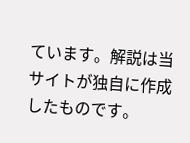ています。解説は当サイトが独自に作成したものです。